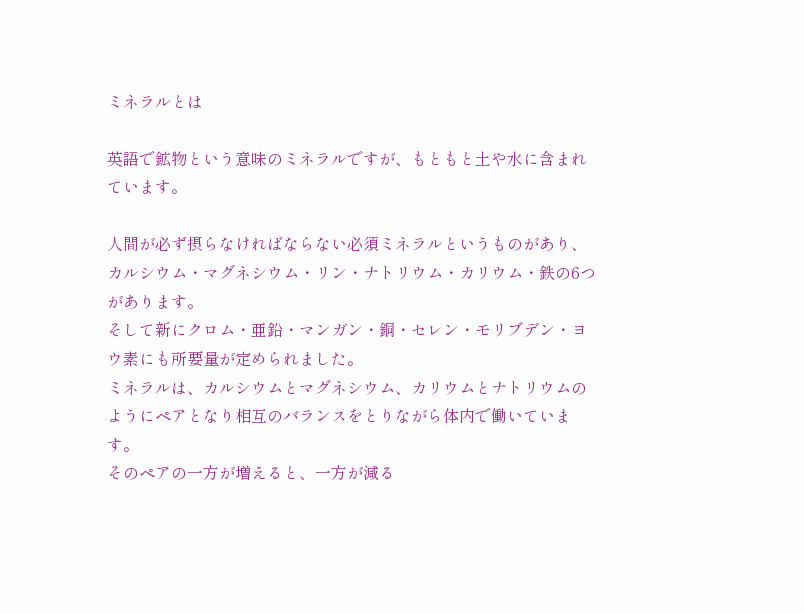ミネラルとは

英語で鉱物という意味のミネラルですが、もともと土や水に含まれています。

人間が必ず摂らなければならない必須ミネラルというものがあり、カルシウム・マグネシウム・リン・ナトリウム・カリウム・鉄の6つがあります。
そして新にクロム・亜鉛・マンガン・銅・セレン・モリブデン・ヨウ素にも所要量が定められました。
ミネラルは、カルシウムとマグネシウム、カリウムとナトリウムのようにペアとなり相互のバランスをとりながら体内で働いています。
そのペアの一方が増えると、一方が減る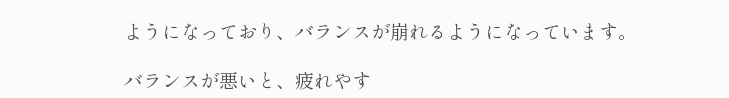ようになっており、バランスが崩れるようになっています。

バランスが悪いと、疲れやす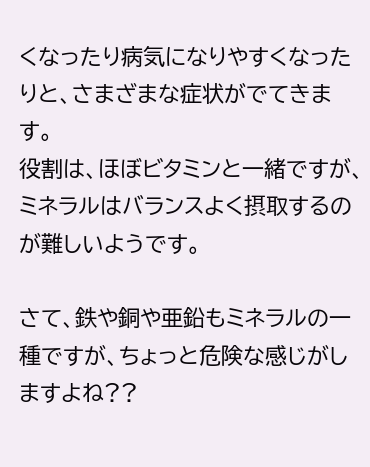くなったり病気になりやすくなったりと、さまざまな症状がでてきます。
役割は、ほぼビタミンと一緒ですが、ミネラルはバランスよく摂取するのが難しいようです。

さて、鉄や銅や亜鉛もミネラルの一種ですが、ちょっと危険な感じがしますよね??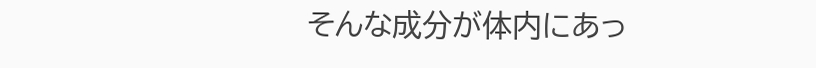そんな成分が体内にあっ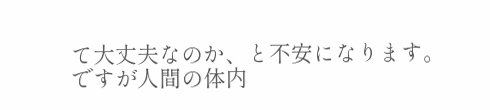て大丈夫なのか、と不安になります。
ですが人間の体内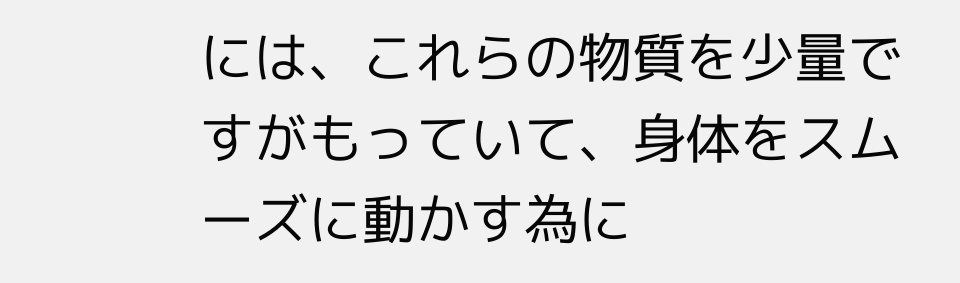には、これらの物質を少量ですがもっていて、身体をスムーズに動かす為に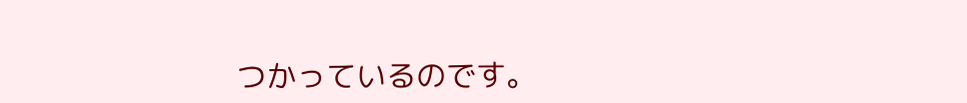つかっているのです。